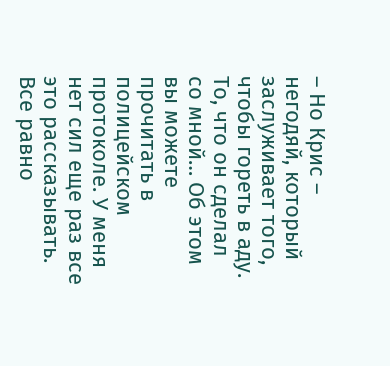– Но Крис – негодяй, который заслуживает того, чтобы гореть в аду. То, что он сделал со мной… Об этом вы можете прочитать в полицейском протоколе. У меня нет сил еще раз все это рассказывать. Все равно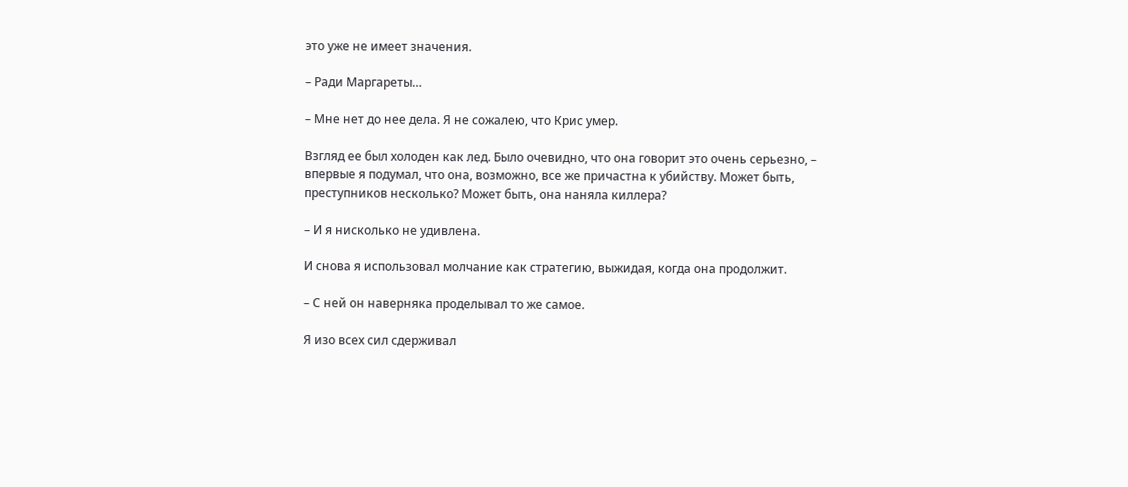это уже не имеет значения.

– Ради Маргареты…

– Мне нет до нее дела. Я не сожалею, что Крис умер.

Взгляд ее был холоден как лед. Было очевидно, что она говорит это очень серьезно, – впервые я подумал, что она, возможно, все же причастна к убийству. Может быть, преступников несколько? Может быть, она наняла киллера?

– И я нисколько не удивлена.

И снова я использовал молчание как стратегию, выжидая, когда она продолжит.

– С ней он наверняка проделывал то же самое.

Я изо всех сил сдерживал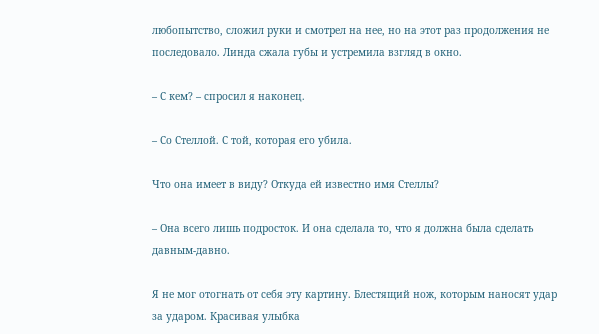любопытство, сложил руки и смотрел на нее, но на этот раз продолжения не последовало. Линда сжала губы и устремила взгляд в окно.

– С кем? – спросил я наконец.

– Со Стеллой. С той, которая его убила.

Что она имеет в виду? Откуда ей известно имя Стеллы?

– Она всего лишь подросток. И она сделала то, что я должна была сделать давным-давно.

Я не мог отогнать от себя эту картину. Блестящий нож, которым наносят удар за ударом. Красивая улыбка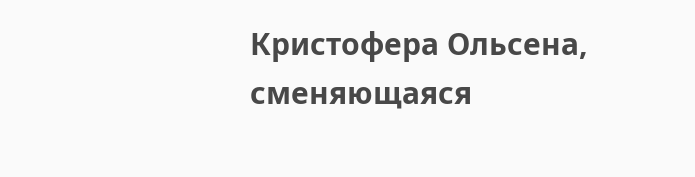Кристофера Ольсена, сменяющаяся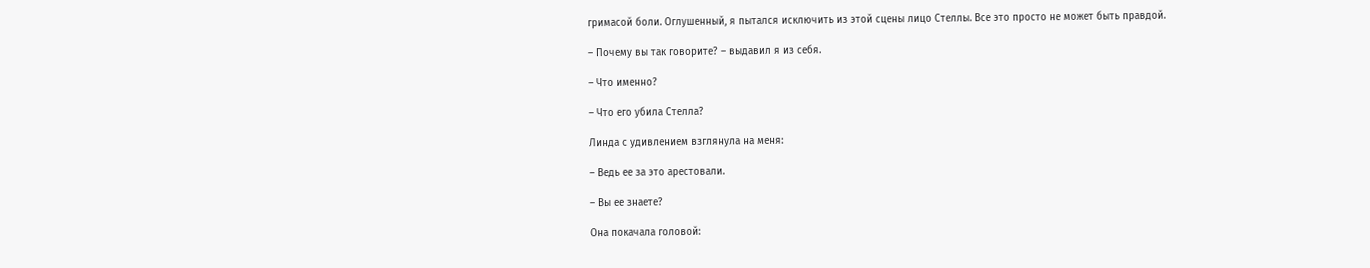гримасой боли. Оглушенный, я пытался исключить из этой сцены лицо Стеллы. Все это просто не может быть правдой.

– Почему вы так говорите? – выдавил я из себя.

– Что именно?

– Что его убила Стелла?

Линда с удивлением взглянула на меня:

– Ведь ее за это арестовали.

– Вы ее знаете?

Она покачала головой: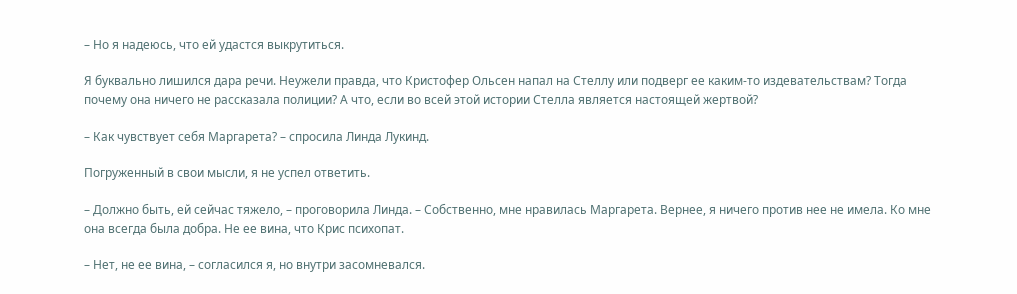– Но я надеюсь, что ей удастся выкрутиться.

Я буквально лишился дара речи. Неужели правда, что Кристофер Ольсен напал на Стеллу или подверг ее каким-то издевательствам? Тогда почему она ничего не рассказала полиции? А что, если во всей этой истории Стелла является настоящей жертвой?

– Как чувствует себя Маргарета? – спросила Линда Лукинд.

Погруженный в свои мысли, я не успел ответить.

– Должно быть, ей сейчас тяжело, – проговорила Линда. – Собственно, мне нравилась Маргарета. Вернее, я ничего против нее не имела. Ко мне она всегда была добра. Не ее вина, что Крис психопат.

– Нет, не ее вина, – согласился я, но внутри засомневался.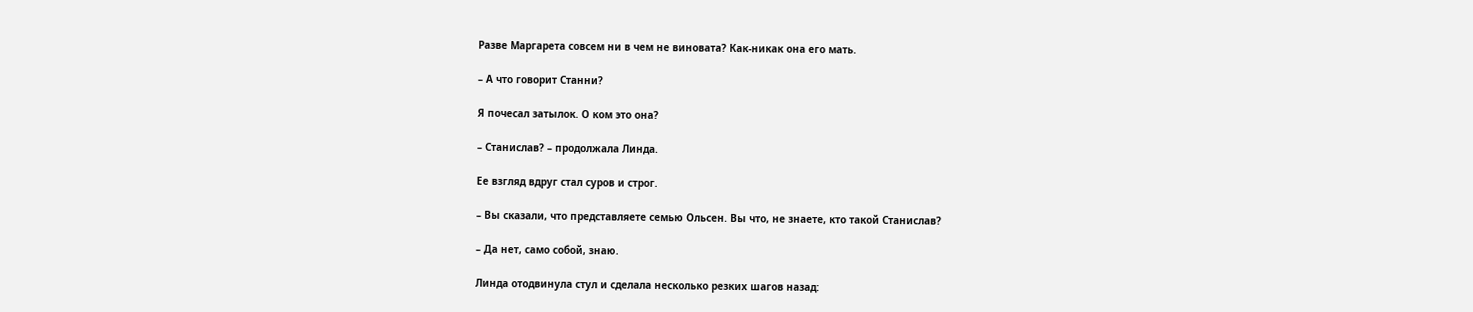Разве Маргарета совсем ни в чем не виновата? Как-никак она его мать.

– А что говорит Станни?

Я почесал затылок. О ком это она?

– Станислав? – продолжала Линда.

Ее взгляд вдруг стал суров и строг.

– Вы сказали, что представляете семью Ольсен. Вы что, не знаете, кто такой Станислав?

– Да нет, само собой, знаю.

Линда отодвинула стул и сделала несколько резких шагов назад: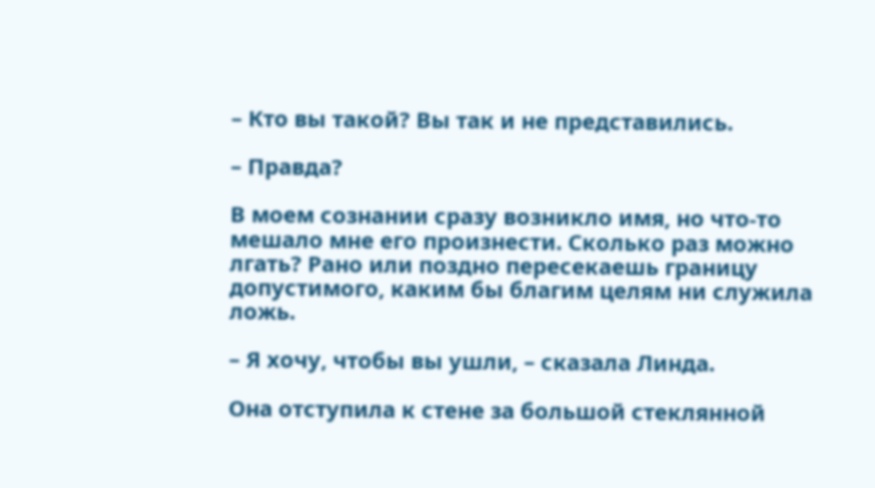– Кто вы такой? Вы так и не представились.

– Правда?

В моем сознании сразу возникло имя, но что-то мешало мне его произнести. Сколько раз можно лгать? Рано или поздно пересекаешь границу допустимого, каким бы благим целям ни служила ложь.

– Я хочу, чтобы вы ушли, – сказала Линда.

Она отступила к стене за большой стеклянной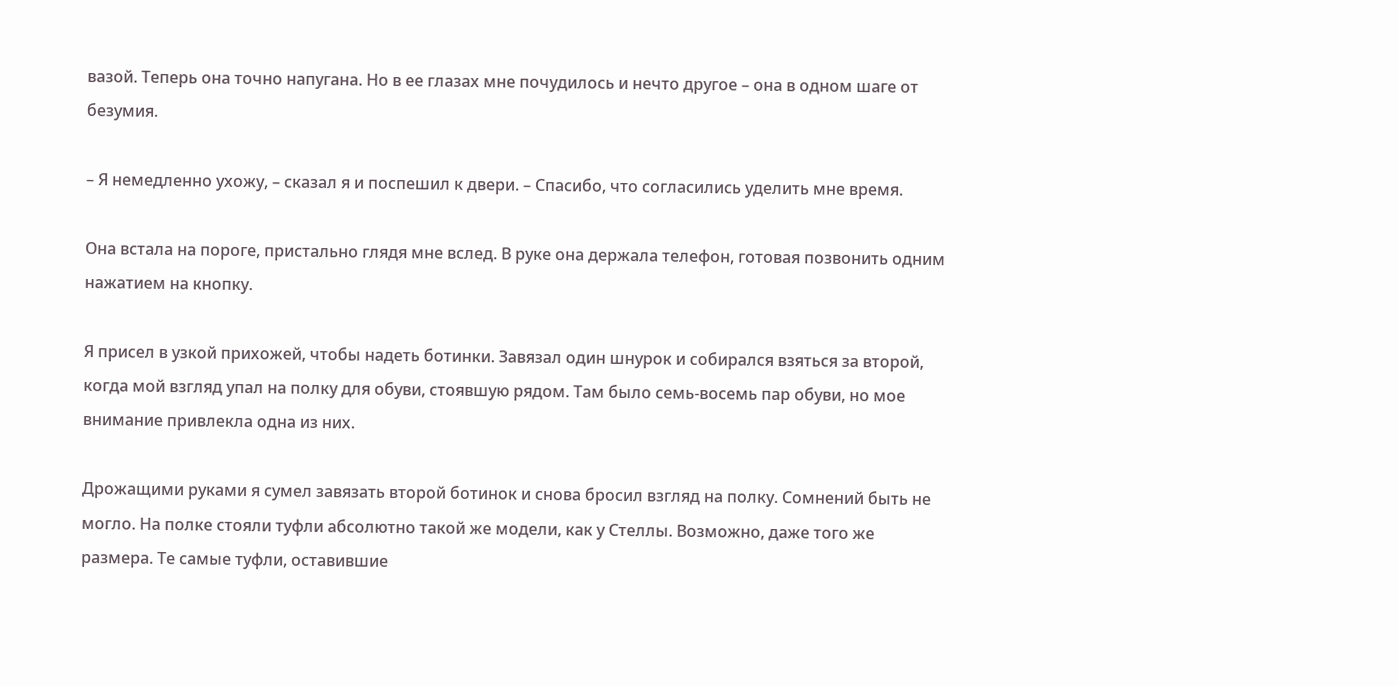вазой. Теперь она точно напугана. Но в ее глазах мне почудилось и нечто другое – она в одном шаге от безумия.

– Я немедленно ухожу, – сказал я и поспешил к двери. – Спасибо, что согласились уделить мне время.

Она встала на пороге, пристально глядя мне вслед. В руке она держала телефон, готовая позвонить одним нажатием на кнопку.

Я присел в узкой прихожей, чтобы надеть ботинки. Завязал один шнурок и собирался взяться за второй, когда мой взгляд упал на полку для обуви, стоявшую рядом. Там было семь-восемь пар обуви, но мое внимание привлекла одна из них.

Дрожащими руками я сумел завязать второй ботинок и снова бросил взгляд на полку. Сомнений быть не могло. На полке стояли туфли абсолютно такой же модели, как у Стеллы. Возможно, даже того же размера. Те самые туфли, оставившие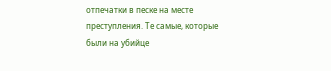отпечатки в песке на месте преступления. Те самые, которые были на убийце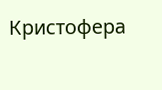Кристофера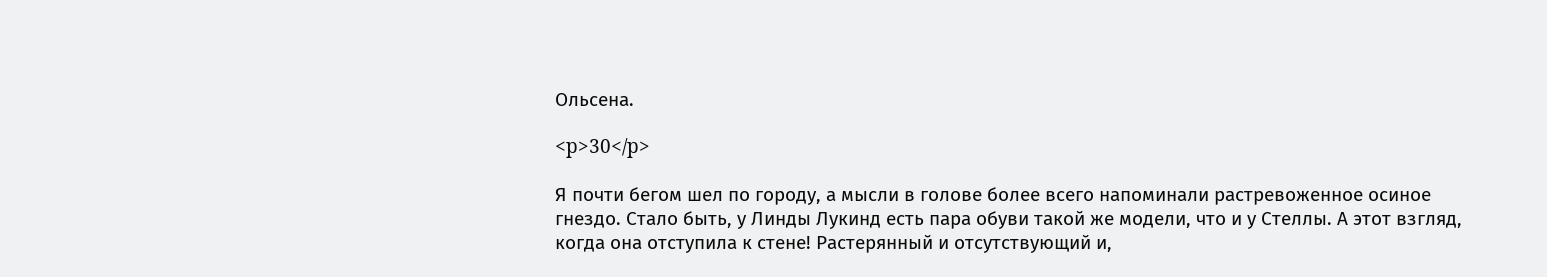Ольсена.

<p>30</p>

Я почти бегом шел по городу, а мысли в голове более всего напоминали растревоженное осиное гнездо. Стало быть, у Линды Лукинд есть пара обуви такой же модели, что и у Стеллы. А этот взгляд, когда она отступила к стене! Растерянный и отсутствующий и,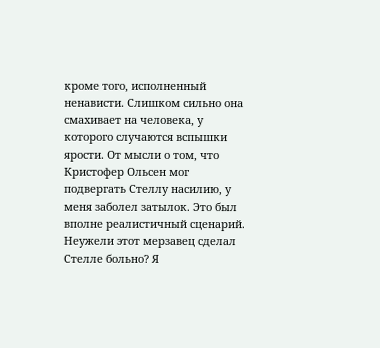кроме того, исполненный ненависти. Слишком сильно она смахивает на человека, у которого случаются вспышки ярости. От мысли о том, что Кристофер Ольсен мог подвергать Стеллу насилию, у меня заболел затылок. Это был вполне реалистичный сценарий. Неужели этот мерзавец сделал Стелле больно? Я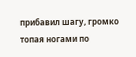прибавил шагу, громко топая ногами по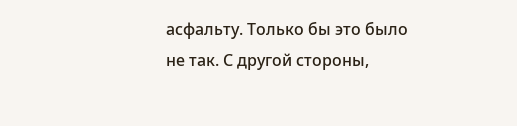асфальту. Только бы это было не так. С другой стороны,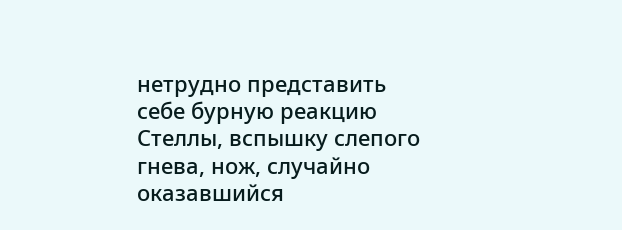нетрудно представить себе бурную реакцию Стеллы, вспышку слепого гнева, нож, случайно оказавшийся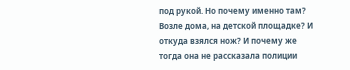под рукой. Но почему именно там? Возле дома, на детской площадке? И откуда взялся нож? И почему же тогда она не рассказала полиции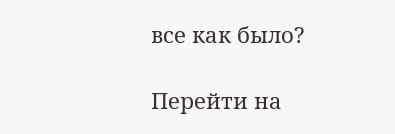все как было?

Перейти на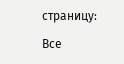страницу:

Все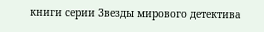книги серии Звезды мирового детектива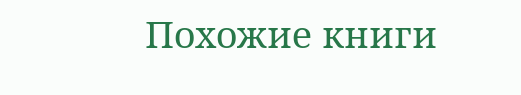Похожие книги